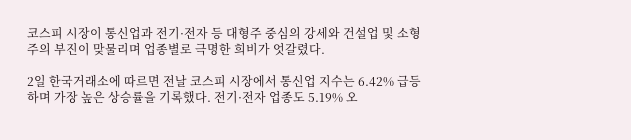코스피 시장이 통신업과 전기·전자 등 대형주 중심의 강세와 건설업 및 소형주의 부진이 맞물리며 업종별로 극명한 희비가 엇갈렸다.

2일 한국거래소에 따르면 전날 코스피 시장에서 통신업 지수는 6.42% 급등하며 가장 높은 상승률을 기록했다. 전기·전자 업종도 5.19% 오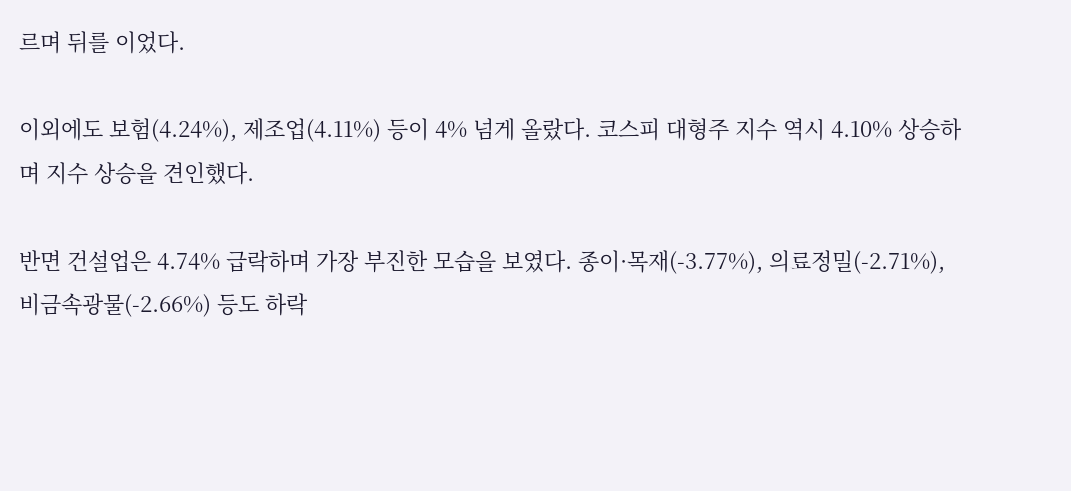르며 뒤를 이었다.

이외에도 보험(4.24%), 제조업(4.11%) 등이 4% 넘게 올랐다. 코스피 대형주 지수 역시 4.10% 상승하며 지수 상승을 견인했다.

반면 건설업은 4.74% 급락하며 가장 부진한 모습을 보였다. 종이·목재(-3.77%), 의료정밀(-2.71%), 비금속광물(-2.66%) 등도 하락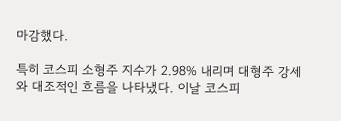마감했다.

특히 코스피 소형주 지수가 2.98% 내리며 대형주 강세와 대조적인 흐름을 나타냈다. 이날 코스피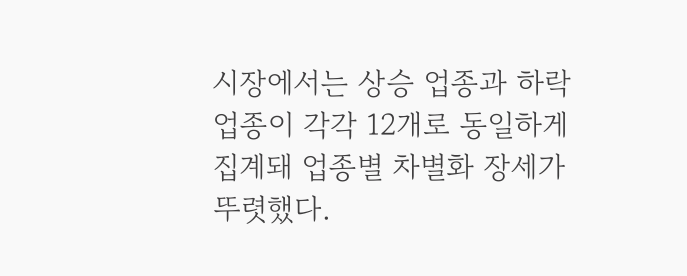시장에서는 상승 업종과 하락 업종이 각각 12개로 동일하게 집계돼 업종별 차별화 장세가 뚜렷했다.